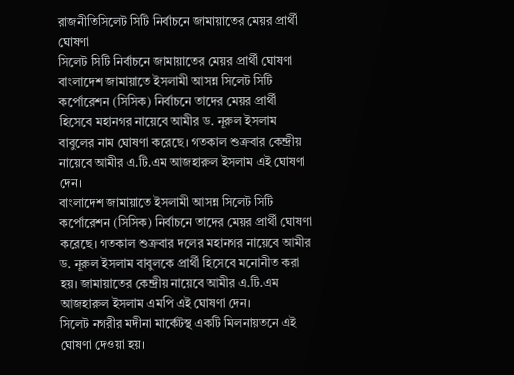রাজনীতিসিলেট সিটি নির্বাচনে জামায়াতের মেয়র প্রার্থী ঘোষণা
সিলেট সিটি নির্বাচনে জামায়াতের মেয়র প্রার্থী ঘোষণা
বাংলাদেশ জামায়াতে ইসলামী আসন্ন সিলেট সিটি কর্পোরেশন (সিসিক) নির্বাচনে তাদের মেয়র প্রার্থী হিসেবে মহানগর নায়েবে আমীর ড. নূরুল ইসলাম বাবুলের নাম ঘোষণা করেছে। গতকাল শুক্রবার কেন্দ্রীয় নায়েবে আমীর এ.টি.এম আজহারুল ইসলাম এই ঘোষণা দেন।
বাংলাদেশ জামায়াতে ইসলামী আসন্ন সিলেট সিটি কর্পোরেশন (সিসিক) নির্বাচনে তাদের মেয়র প্রার্থী ঘোষণা করেছে। গতকাল শুক্রবার দলের মহানগর নায়েবে আমীর ড. নূরুল ইসলাম বাবুলকে প্রার্থী হিসেবে মনোনীত করা হয়। জামায়াতের কেন্দ্রীয় নায়েবে আমীর এ.টি.এম আজহারুল ইসলাম এমপি এই ঘোষণা দেন।
সিলেট নগরীর মদীনা মার্কেটস্থ একটি মিলনায়তনে এই ঘোষণা দেওয়া হয়।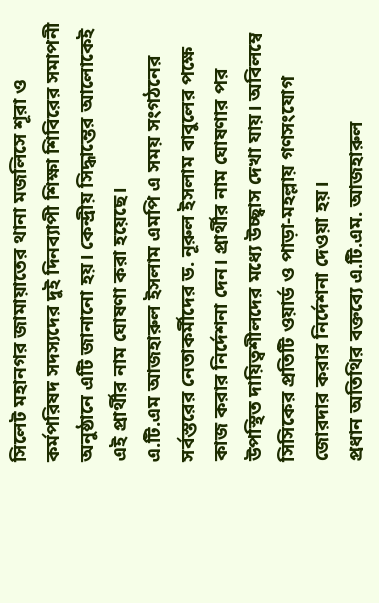সিলেট মহানগর জামায়াতের থানা মজলিসে শূরা ও কর্মপরিষদ সদস্যদের দুই দিনব্যাপী শিক্ষা শিবিরের সমাপনী অনুষ্ঠানে এটি জানানো হয়। কেন্দ্রীয় সিদ্ধান্তের আলোকেই এই প্রার্থীর নাম ঘোষণা করা হয়েছে।
এ.টি.এম আজহারুল ইসলাম এমপি এ সময় সংগঠনের সর্বস্তরের নেতাকর্মীদের ড. নূরুল ইসলাম বাবুলের পক্ষে কাজ করার নির্দেশনা দেন। প্রার্থীর নাম ঘোষণার পর উপস্থিত দায়িত্বশীলদের মধ্যে উচ্ছ্বাস দেখা যায়। অবিলম্বে সিসিকের প্রতিটি ওয়ার্ড ও পাড়া-মহল্লায় গণসংযোগ জোরদার করার নির্দেশনা দেওয়া হয়।
প্রধান অতিথির বক্তব্যে এ.টি.এম. আজহারুল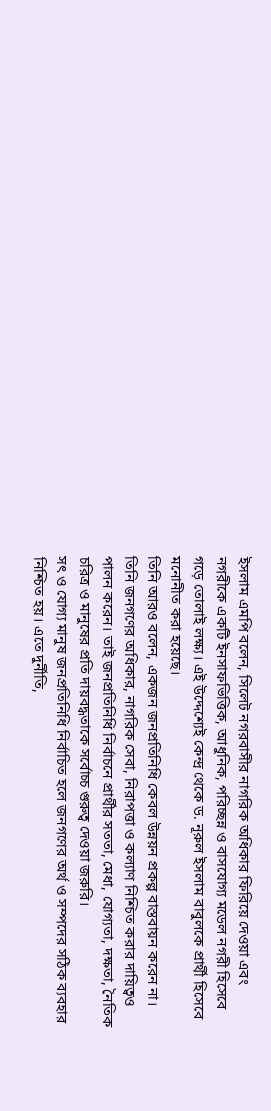ইসলাম এমপি বলেন, সিলেট নগরবাসীর নাগরিক অধিকার ফিরিয়ে দেওয়া এবং নগরীকে একটি ইনসাফভিত্তিক, আধুনিক, পরিচ্ছন্ন ও বাসযোগ্য মডেল নগরী হিসেবে গড়ে তোলাই লক্ষ্য। এই উদ্দেশ্যেই কেন্দ্র থেকে ড. নূরুল ইসলাম বাবুলকে প্রার্থী হিসেবে মনোনীত করা হয়েছে।
তিনি আরও বলেন, একজন জনপ্রতিনিধি কেবল উন্নয়ন প্রকল্প বাস্তবায়ন করেন না। তিনি জনগণের অধিকার, নাগরিক সেবা, নিরাপত্তা ও কল্যাণ নিশ্চিত করার দায়িত্বও পালন করেন। তাই জনপ্রতিনিধি নির্বাচনে প্রার্থীর সততা, মেধা, যোগ্যতা, দক্ষতা, নৈতিক চরিত্র ও মানুষের প্রতি দায়বদ্ধতাকে সর্বোচ্চ গুরুত্ব দেওয়া জরুরি।
সৎ ও যোগ্য মানুষ জনপ্রতিনিধি নির্বাচিত হলে জনগণের অর্থ ও সম্পদের সঠিক ব্যবহার নিশ্চিত হয়। এতে দুর্নীতি,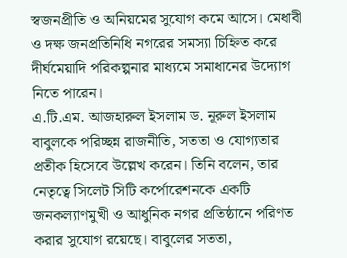স্বজনপ্রীতি ও অনিয়মের সুযোগ কমে আসে। মেধাবী ও দক্ষ জনপ্রতিনিধি নগরের সমস্যা চিহ্নিত করে দীর্ঘমেয়াদি পরিকল্পনার মাধ্যমে সমাধানের উদ্যোগ নিতে পারেন।
এ.টি.এম. আজহারুল ইসলাম ড. নূরুল ইসলাম বাবুলকে পরিচ্ছন্ন রাজনীতি, সততা ও যোগ্যতার প্রতীক হিসেবে উল্লেখ করেন। তিনি বলেন, তার নেতৃত্বে সিলেট সিটি কর্পোরেশনকে একটি জনকল্যাণমুখী ও আধুনিক নগর প্রতিষ্ঠানে পরিণত করার সুযোগ রয়েছে। বাবুলের সততা,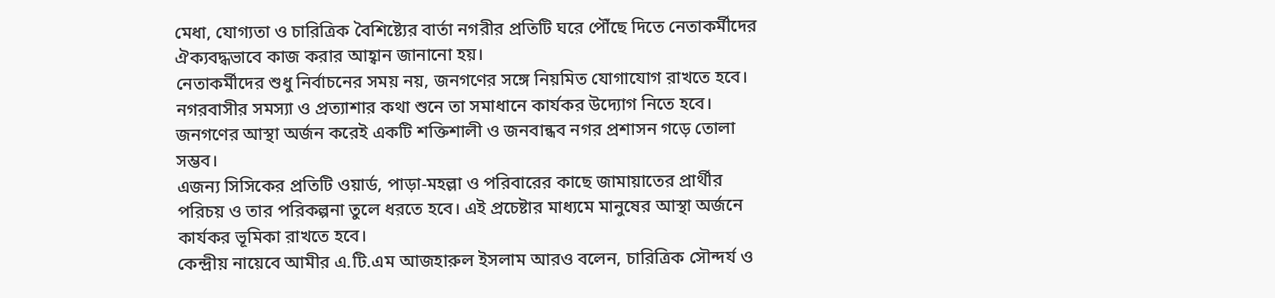মেধা, যোগ্যতা ও চারিত্রিক বৈশিষ্ট্যের বার্তা নগরীর প্রতিটি ঘরে পৌঁছে দিতে নেতাকর্মীদের ঐক্যবদ্ধভাবে কাজ করার আহ্বান জানানো হয়।
নেতাকর্মীদের শুধু নির্বাচনের সময় নয়, জনগণের সঙ্গে নিয়মিত যোগাযোগ রাখতে হবে। নগরবাসীর সমস্যা ও প্রত্যাশার কথা শুনে তা সমাধানে কার্যকর উদ্যোগ নিতে হবে। জনগণের আস্থা অর্জন করেই একটি শক্তিশালী ও জনবান্ধব নগর প্রশাসন গড়ে তোলা সম্ভব।
এজন্য সিসিকের প্রতিটি ওয়ার্ড, পাড়া-মহল্লা ও পরিবারের কাছে জামায়াতের প্রার্থীর পরিচয় ও তার পরিকল্পনা তুলে ধরতে হবে। এই প্রচেষ্টার মাধ্যমে মানুষের আস্থা অর্জনে কার্যকর ভূমিকা রাখতে হবে।
কেন্দ্রীয় নায়েবে আমীর এ.টি.এম আজহারুল ইসলাম আরও বলেন, চারিত্রিক সৌন্দর্য ও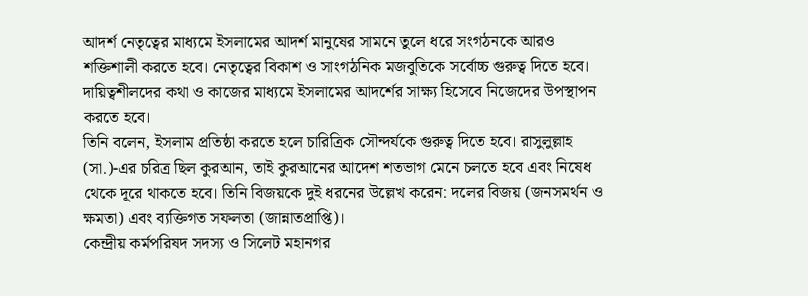আদর্শ নেতৃত্বের মাধ্যমে ইসলামের আদর্শ মানুষের সামনে তুলে ধরে সংগঠনকে আরও শক্তিশালী করতে হবে। নেতৃত্বের বিকাশ ও সাংগঠনিক মজবুতিকে সর্বোচ্চ গুরুত্ব দিতে হবে। দায়িত্বশীলদের কথা ও কাজের মাধ্যমে ইসলামের আদর্শের সাক্ষ্য হিসেবে নিজেদের উপস্থাপন করতে হবে।
তিনি বলেন, ইসলাম প্রতিষ্ঠা করতে হলে চারিত্রিক সৌন্দর্যকে গুরুত্ব দিতে হবে। রাসুলুল্লাহ (সা.)-এর চরিত্র ছিল কুরআন, তাই কুরআনের আদেশ শতভাগ মেনে চলতে হবে এবং নিষেধ থেকে দূরে থাকতে হবে। তিনি বিজয়কে দুই ধরনের উল্লেখ করেন: দলের বিজয় (জনসমর্থন ও ক্ষমতা) এবং ব্যক্তিগত সফলতা (জান্নাতপ্রাপ্তি)।
কেন্দ্রীয় কর্মপরিষদ সদস্য ও সিলেট মহানগর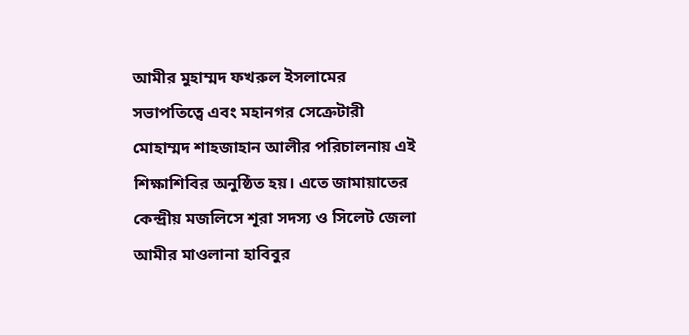আমীর মুহাম্মদ ফখরুল ইসলামের সভাপতিত্বে এবং মহানগর সেক্রেটারী মোহাম্মদ শাহজাহান আলীর পরিচালনায় এই শিক্ষাশিবির অনুষ্ঠিত হয়। এতে জামায়াতের কেন্দ্রীয় মজলিসে শূরা সদস্য ও সিলেট জেলা আমীর মাওলানা হাবিবুর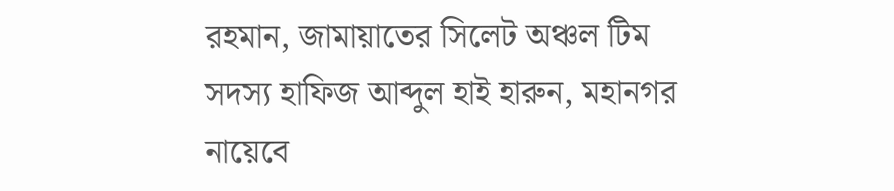রহমান, জামায়াতের সিলেট অঞ্চল টিম সদস্য হাফিজ আব্দুল হাই হারুন, মহানগর নায়েবে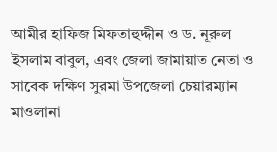আমীর হাফিজ মিফতাহুদ্দীন ও ড. নূরুল ইসলাম বাবুল, এবং জেলা জামায়াত নেতা ও সাবেক দক্ষিণ সুরমা উপজেলা চেয়ারম্যান মাওলানা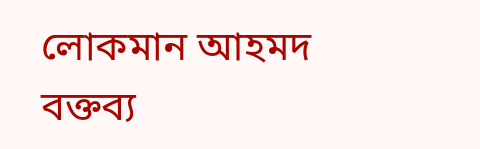লোকমান আহমদ বক্তব্য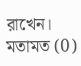রাখেন।
মতামত (0)